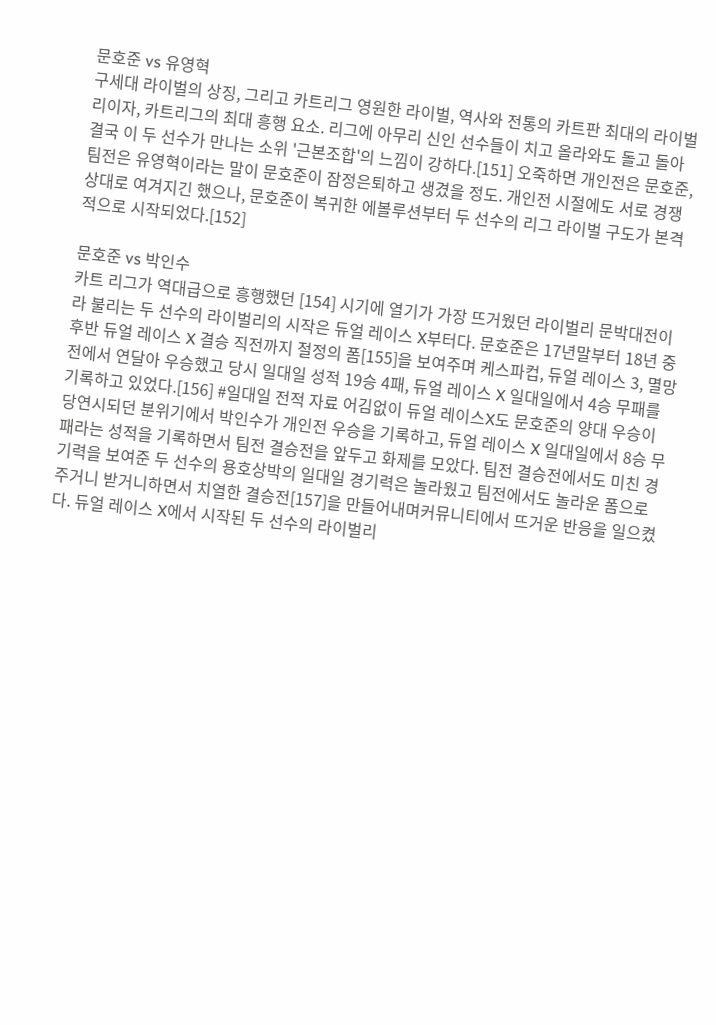문호준 vs 유영혁
구세대 라이벌의 상징, 그리고 카트리그 영원한 라이벌, 역사와 전통의 카트판 최대의 라이벌리이자, 카트리그의 최대 흥행 요소. 리그에 아무리 신인 선수들이 치고 올라와도 돌고 돌아 결국 이 두 선수가 만나는 소위 '근본조합'의 느낌이 강하다.[151] 오죽하면 개인전은 문호준, 팀전은 유영혁이라는 말이 문호준이 잠정은퇴하고 생겼을 정도. 개인전 시절에도 서로 경쟁상대로 여겨지긴 했으나, 문호준이 복귀한 에볼루션부터 두 선수의 리그 라이벌 구도가 본격적으로 시작되었다.[152]

문호준 vs 박인수
카트 리그가 역대급으로 흥행했던 [154] 시기에 열기가 가장 뜨거웠던 라이벌리 문박대전이라 불리는 두 선수의 라이벌리의 시작은 듀얼 레이스 X부터다. 문호준은 17년말부터 18년 중후반 듀얼 레이스 X 결승 직전까지 절정의 폼[155]을 보여주며 케스파컵, 듀얼 레이스 3, 멸망전에서 연달아 우승했고 당시 일대일 성적 19승 4패, 듀얼 레이스 X 일대일에서 4승 무패를 기록하고 있었다.[156] #일대일 전적 자료 어김없이 듀얼 레이스X도 문호준의 양대 우승이 당연시되던 분위기에서 박인수가 개인전 우승을 기록하고, 듀얼 레이스 X 일대일에서 8승 무패라는 성적을 기록하면서 팀전 결승전을 앞두고 화제를 모았다. 팀전 결승전에서도 미친 경기력을 보여준 두 선수의 용호상박의 일대일 경기력은 놀라웠고 팀전에서도 놀라운 폼으로 주거니 받거니하면서 치열한 결승전[157]을 만들어내며커뮤니티에서 뜨거운 반응을 일으켰다. 듀얼 레이스 X에서 시작된 두 선수의 라이벌리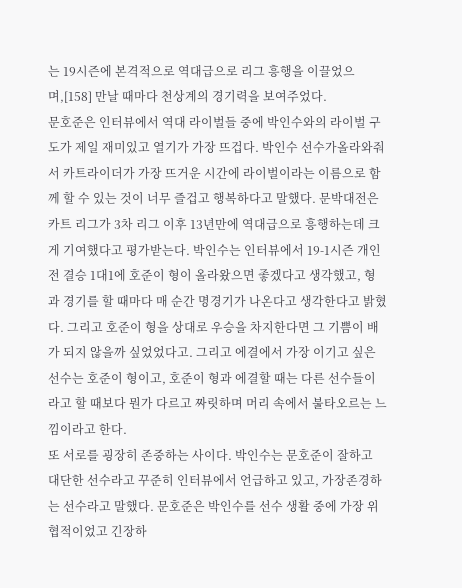는 19시즌에 본격적으로 역대급으로 리그 흥행을 이끌었으며,[158] 만날 때마다 천상계의 경기력을 보여주었다.
문호준은 인터뷰에서 역대 라이벌들 중에 박인수와의 라이벌 구도가 제일 재미있고 열기가 가장 뜨겁다. 박인수 선수가올라와줘서 카트라이더가 가장 뜨거운 시간에 라이벌이라는 이름으로 함께 할 수 있는 것이 너무 즐겁고 행복하다고 말했다. 문박대전은 카트 리그가 3차 리그 이후 13년만에 역대급으로 흥행하는데 크게 기여했다고 평가받는다. 박인수는 인터뷰에서 19-1시즌 개인전 결승 1대1에 호준이 형이 올라왔으면 좋겠다고 생각했고, 형과 경기를 할 때마다 매 순간 명경기가 나온다고 생각한다고 밝혔다. 그리고 호준이 형을 상대로 우승을 차지한다면 그 기쁨이 배가 되지 않을까 싶었었다고. 그리고 에결에서 가장 이기고 싶은 선수는 호준이 형이고, 호준이 형과 에결할 때는 다른 선수들이라고 할 때보다 뭔가 다르고 짜릿하며 머리 속에서 불타오르는 느낌이라고 한다.
또 서로를 굉장히 존중하는 사이다. 박인수는 문호준이 잘하고 대단한 선수라고 꾸준히 인터뷰에서 언급하고 있고, 가장존경하는 선수라고 말했다. 문호준은 박인수를 선수 생활 중에 가장 위협적이었고 긴장하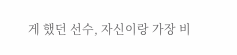게 했던 선수, 자신이랑 가장 비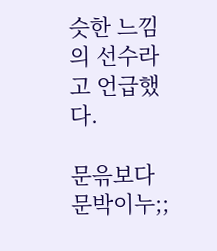슷한 느낌의 선수라고 언급했다.

문윾보다 문박이누;;